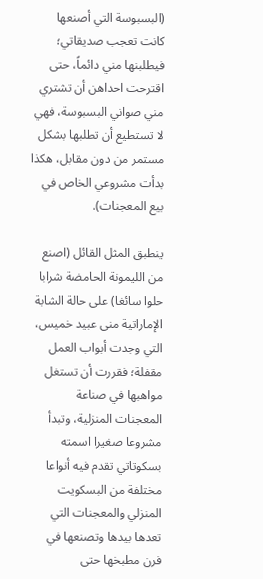(البسبوسة التي أصنعها كانت تعجب صديقاتي؛ فيطلبنها مني دائماً، حتى اقترحت احداهن أن تشتري مني صواني البسبوسة، فهي لا تستطيع أن تطلبها بشكل مستمر من دون مقابل، هكذا بدأت مشروعي الخاص في بيع المعجنات).

ينطبق المثل القائل (اصنع من الليمونة الحامضة شرابا حلوا سائغا) على حالة الشابة الإماراتية منى عبيد خميس، التي وجدت أبواب العمل مقفلة؛ فقررت أن تستغل مواهبها في صناعة المعجنات المنزلية، وتبدأ مشروعا صغيرا اسمته بسكوتاتي تقدم فيه أنواعا مختلفة من البسكويت المنزلي والمعجنات التي تعدها بيدها وتصنعها في فرن مطبخها حتى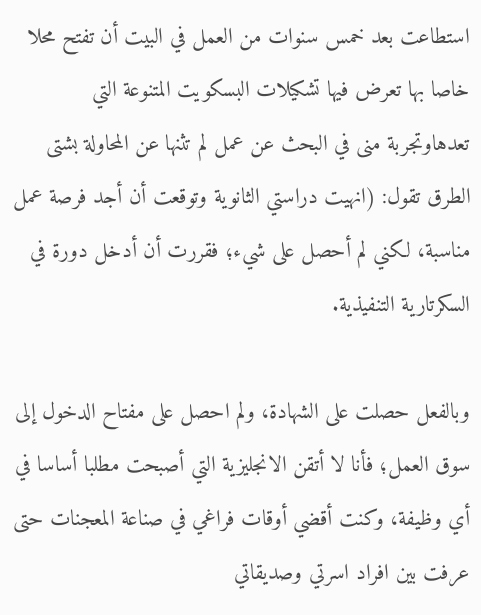استطاعت بعد خمس سنوات من العمل في البيت أن تفتح محلا خاصا بها تعرض فيها تشكيلات البسكويت المتنوعة التي تعدهاوتجربة منى في البحث عن عمل لم تثنها عن المحاولة بشتى الطرق تقول: (انهيت دراستي الثانوية وتوقعت أن أجد فرصة عمل مناسبة، لكني لم أحصل على شيء؛ فقررت أن أدخل دورة في السكرتارية التنفيذية.

وبالفعل حصلت على الشهادة، ولم احصل على مفتاح الدخول إلى سوق العمل؛ فأنا لا أتقن الانجليزية التي أصبحت مطلبا أساسا في أي وظيفة، وكنت أقضي أوقات فراغي في صناعة المعجنات حتى عرفت بين افراد اسرتي وصديقاتي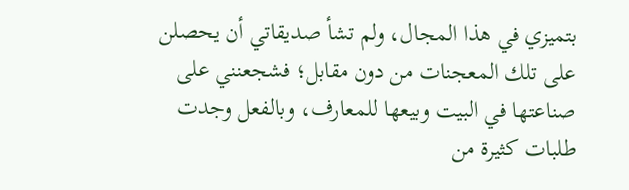بتميزي في هذا المجال، ولم تشأ صديقاتي أن يحصلن على تلك المعجنات من دون مقابل؛ فشجعنني على صناعتها في البيت وبيعها للمعارف، وبالفعل وجدت طلبات كثيرة من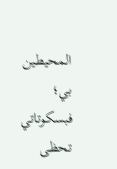المحيطين بي؛ فبسكوتاتي تحظى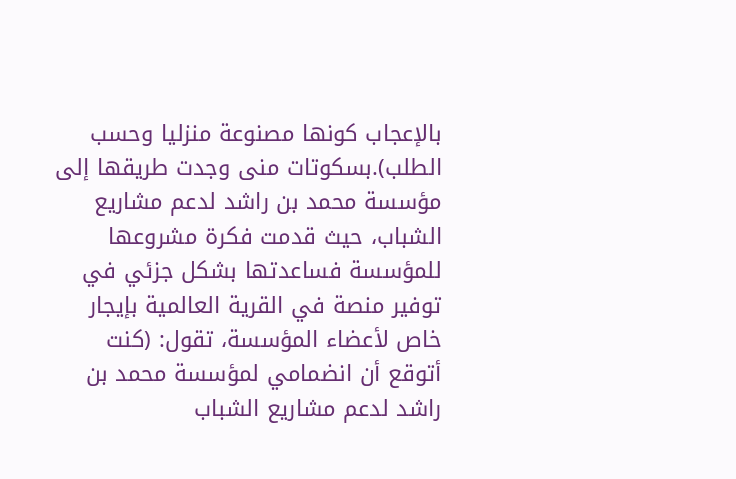بالإعجاب كونها مصنوعة منزليا وحسب الطلب).بسكوتات منى وجدت طريقها إلى مؤسسة محمد بن راشد لدعم مشاريع الشباب، حيث قدمت فكرة مشروعها للمؤسسة فساعدتها بشكل جزئي في توفير منصة في القرية العالمية بإيجار خاص لأعضاء المؤسسة، تقول: (كنت أتوقع أن انضمامي لمؤسسة محمد بن راشد لدعم مشاريع الشباب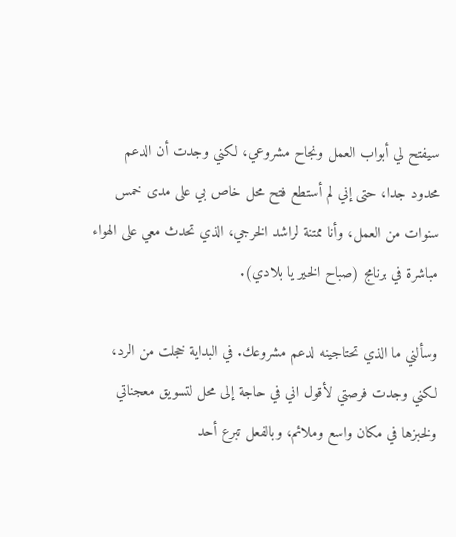سيفتح لي أبواب العمل ونجاح مشروعي، لكني وجدت أن الدعم محدود جدا، حتى إني لم أستطع فتح محل خاص بي على مدى خمس سنوات من العمل، وأنا ممتنة لراشد الخرجي، الذي تحدث معي على الهواء مباشرة في برنامج (صباح الخير يا بلادي).

وسألني ما الذي تحتاجينه لدعم مشروعك. في البداية خجلت من الرد، لكني وجدت فرصتي لأقول اني في حاجة إلى محل لتسويق معجناتي ولخبزها في مكان واسع وملائم، وبالفعل تبرع أحد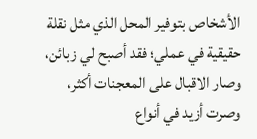الأشخاص بتوفير المحل الذي مثل نقلة حقيقية في عملي؛ فقد أصبح لي زبائن، وصار الاقبال على المعجنات أكثر، وصرت أزيد في أنواع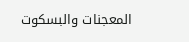المعجنات والبسكوت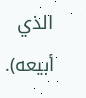الذي أبيعه).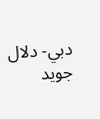دبي- دلال جويد